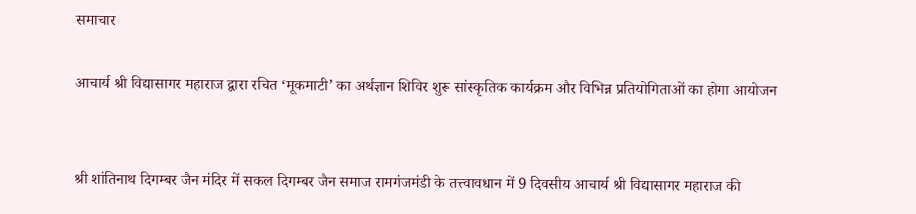समाचार

आचार्य श्री विद्यासागर महाराज द्वारा रचित ‘मूकमाटी’ का अर्थज्ञान शिविर शुरू सांस्कृतिक कार्यक्रम और विभिन्न प्रतियोगिताओं का होगा आयोजन


श्री शांतिनाथ दिगम्बर जैन मंदिर में सकल दिगम्बर जैन समाज रामगंजमंडी के तत्त्वावधान में 9 दिवसीय आचार्य श्री विद्यासागर महाराज की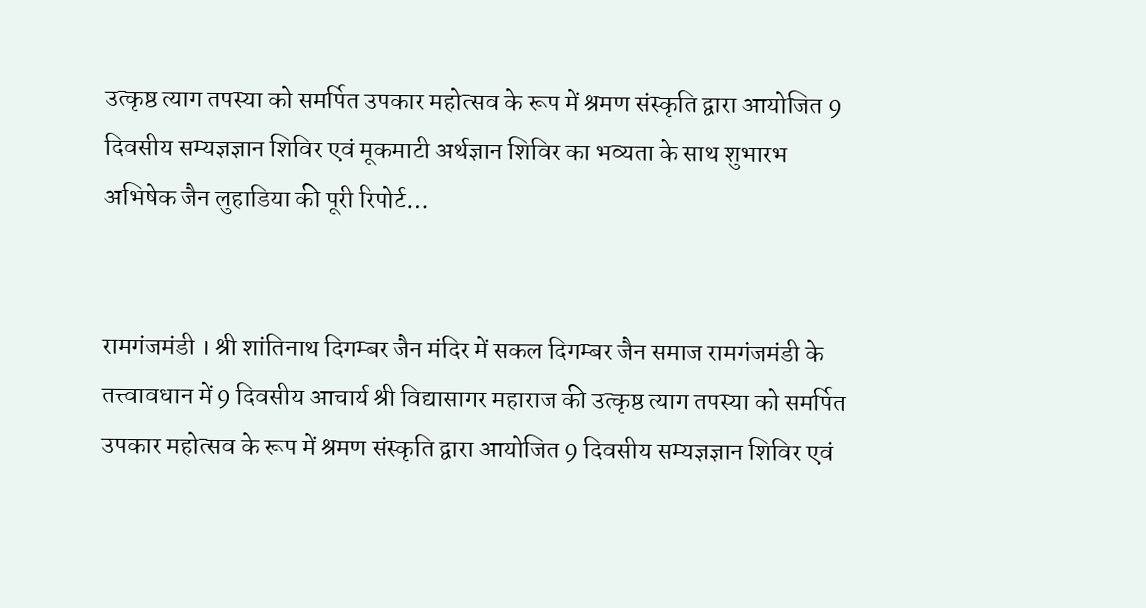उत्कृष्ठ त्याग तपस्या को समर्पित उपकार महोत्सव के रूप में श्रमण संस्कृति द्वारा आयोजित 9 दिवसीय सम्यज्ञज्ञान शिविर एवं मूकमाटी अर्थज्ञान शिविर का भव्यता के साथ शुभारभ अभिषेक जैन लुहाडिया की पूरी रिपोर्ट…


रामगंजमंडी । श्री शांतिनाथ दिगम्बर जैन मंदिर में सकल दिगम्बर जैन समाज रामगंजमंडी के तत्त्वावधान में 9 दिवसीय आचार्य श्री विद्यासागर महाराज की उत्कृष्ठ त्याग तपस्या को समर्पित उपकार महोत्सव के रूप में श्रमण संस्कृति द्वारा आयोजित 9 दिवसीय सम्यज्ञज्ञान शिविर एवं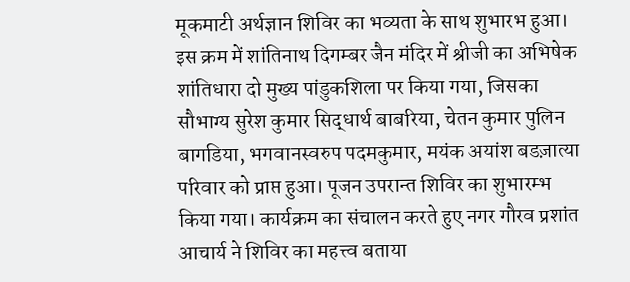मूकमाटी अर्थज्ञान शिविर का भव्यता के साथ शुभारभ हुआ। इस क्रम में शांतिनाथ दिगम्बर जैन मंदिर में श्रीजी का अभिषेक शांतिधारा दो मुख्य पांडुकशिला पर किया गया, जिसका सौभाग्य सुरेश कुमार सिद्धार्थ बाबरिया, चेतन कुमार पुलिन बागडिया, भगवानस्वरुप पदमकुमार, मयंक अयांश बडज़ात्या परिवार को प्राप्त हुआ। पूजन उपरान्त शिविर का शुभारम्भ किया गया। कार्यक्रम का संचालन करते हुए नगर गौरव प्रशांत आचार्य ने शिविर का महत्त्व बताया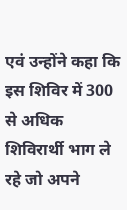एवं उन्होंने कहा कि इस शिविर में 300 से अधिक शिविरार्थी भाग ले रहे जो अपने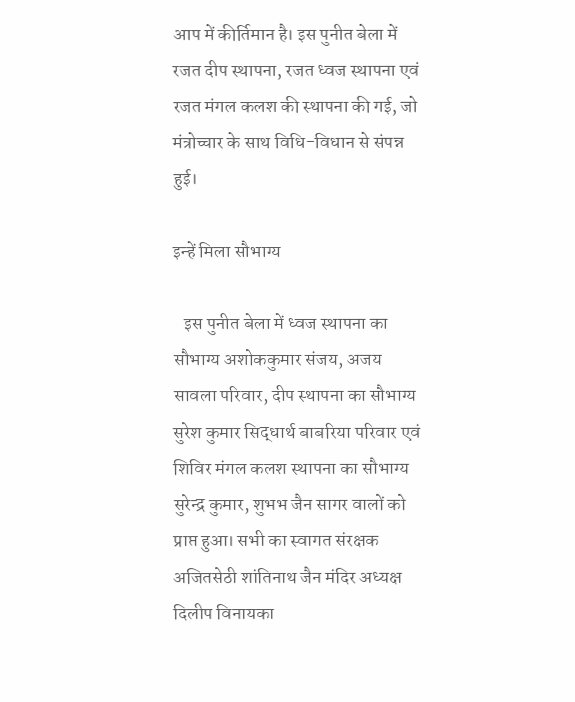आप में कीर्तिमान है। इस पुनीत बेला में रजत दीप स्थापना, रजत ध्वज स्थापना एवं रजत मंगल कलश की स्थापना की गई, जो मंत्रोच्चार के साथ विधि-विधान से संपन्न हुई।

इन्हें मिला सौभाग्य

   इस पुनीत बेला में ध्वज स्थापना का सौभाग्य अशोककुमार संजय, अजय सावला परिवार, दीप स्थापना का सौभाग्य सुरेश कुमार सिद्धार्थ बाबरिया परिवार एवं शिविर मंगल कलश स्थापना का सौभाग्य सुरेन्द्र कुमार, शुभभ जैन सागर वालों को प्राप्त हुआ। सभी का स्वागत संरक्षक अजितसेठी शांतिनाथ जैन मंदिर अध्यक्ष दिलीप विनायका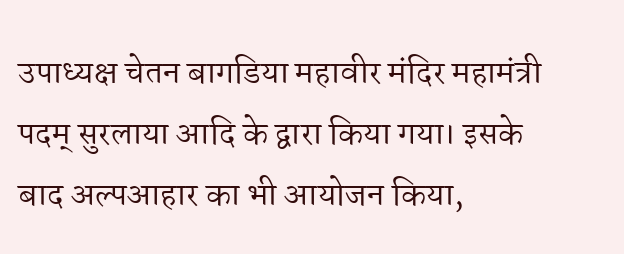उपाध्यक्ष चेतन बागडिया महावीर मंदिर महामंत्री पदम् सुरलाया आदि के द्वारा किया गया। इसके बाद अल्पआहार का भी आयोजन किया,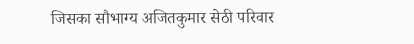जिसका सौभाग्य अजितकुमार सेठी परिवार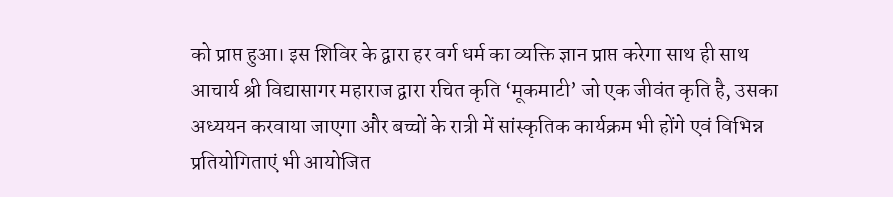को प्राप्त हुआ। इस शिविर के द्वारा हर वर्ग धर्म का व्यक्ति ज्ञान प्राप्त करेगा साथ ही साथ आचार्य श्री विद्यासागर महाराज द्वारा रचित कृति ‘मूकमाटी’ जो एक जीवंत कृति है, उसका अध्ययन करवाया जाएगा और बच्चों के रात्री में सांस्कृतिक कार्यक्रम भी होंगे एवं विभिन्न प्रतियोगिताएं भी आयोजित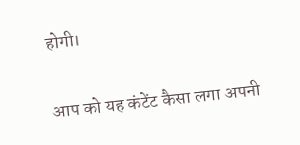होगी।

आप को यह कंटेंट कैसा लगा अपनी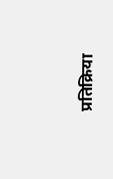प्रतिक्रिया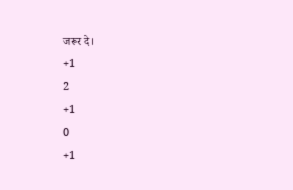जरूर दे।
+1
2
+1
0
+1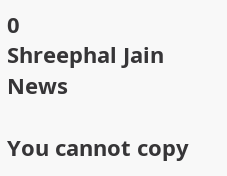0
Shreephal Jain News

You cannot copy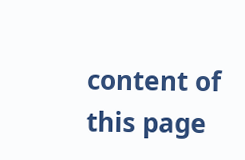content of this page